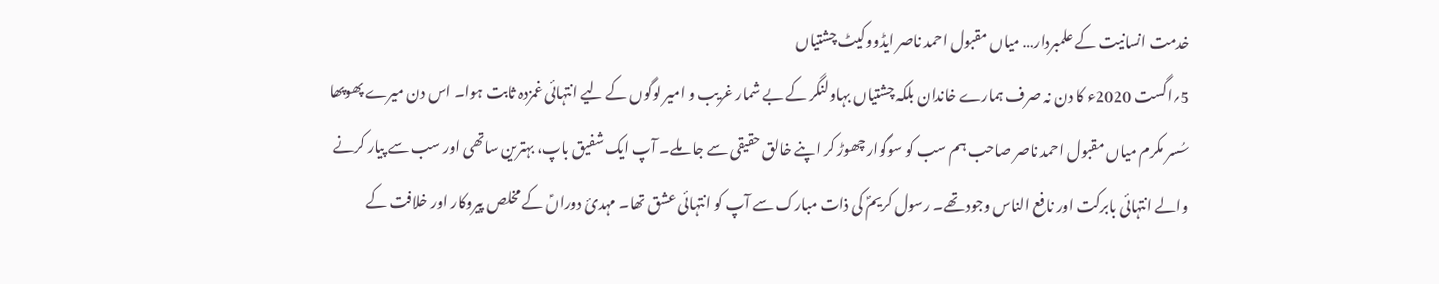خدمت انسانیت کے علمبردار… میاں مقبول احمد ناصر ایڈووکیٹ چشتیاں
5؍اگست 2020ء کا دن نہ صرف ہمارے خاندان بلکہ چشتیاں بہاولنگر کے بے شمار غریب و امیر لوگوں کے لیے انتہائی غمزدہ ثابت ہوا۔ اس دن میرے پھوپھا سُسر مکرم میاں مقبول احمد ناصر صاحب ہم سب کو سوگوار چھوڑ کر اپنے خالق حقیقی سے جا ملے۔ آپ ایک شفیق باپ، بہترین ساتھی اور سب سے پیار کرنے والے انتہائی بابرکت اور نافع الناس وجود تھے۔ رسول کریمؐ کی ذات مبارک سے آپ کو انتہائی عشق تھا۔ مہدیٔ دوراںؑ کے مخلص پیروکار اور خلافت کے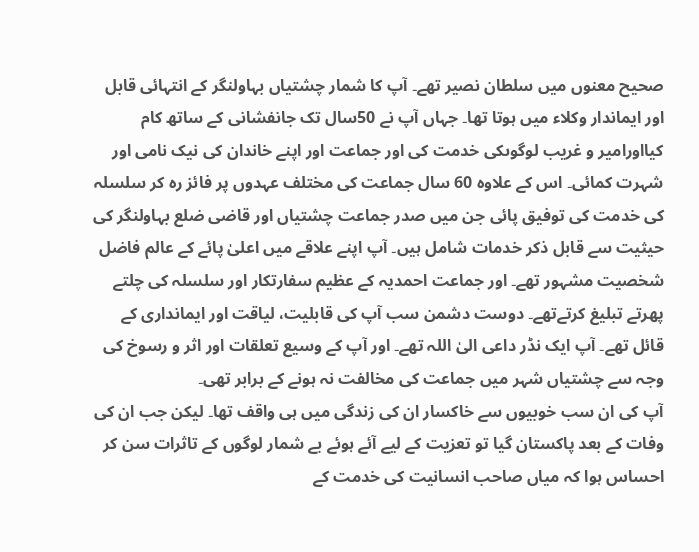صحیح معنوں میں سلطان نصیر تھے۔ آپ کا شمار چشتیاں بہاولنگر کے انتہائی قابل اور ایماندار وکلاء میں ہوتا تھا۔ جہاں آپ نے 50سال تک جانفشانی کے ساتھ کام کیااورامیر و غریب لوگوںکی خدمت کی اور جماعت اور اپنے خاندان کی نیک نامی اور شہرت کمائی۔ اس کے علاوہ 60 سال جماعت کی مختلف عہدوں پر فائز رہ کر سلسلہ کی خدمت کی توفیق پائی جن میں صدر جماعت چشتیاں اور قاضی ضلع بہاولنگر کی حیثیت سے قابل ذکر خدمات شامل ہیں۔ آپ اپنے علاقے میں اعلیٰ پائے کے عالم فاضل شخصیت مشہور تھے۔ اور جماعت احمدیہ کے عظیم سفارتکار اور سلسلہ کی چلتے پھرتے تبلیغ کرتےتھے۔ دوست دشمن سب آپ کی قابلیت، لیاقت اور ایمانداری کے قائل تھے۔ آپ ایک نڈر داعی الیٰ اللہ تھے۔ اور آپ کے وسیع تعلقات اور اثر و رسوخ کی وجہ سے چشتیاں شہر میں جماعت کی مخالفت نہ ہونے کے برابر تھی۔
آپ کی ان سب خوبیوں سے خاکسار ان کی زندگی میں ہی واقف تھا۔ لیکن جب ان کی وفات کے بعد پاکستان گیا تو تعزیت کے لیے آئے ہوئے بے شمار لوگوں کے تاثرات سن کر احساس ہوا کہ میاں صاحب انسانیت کی خدمت کے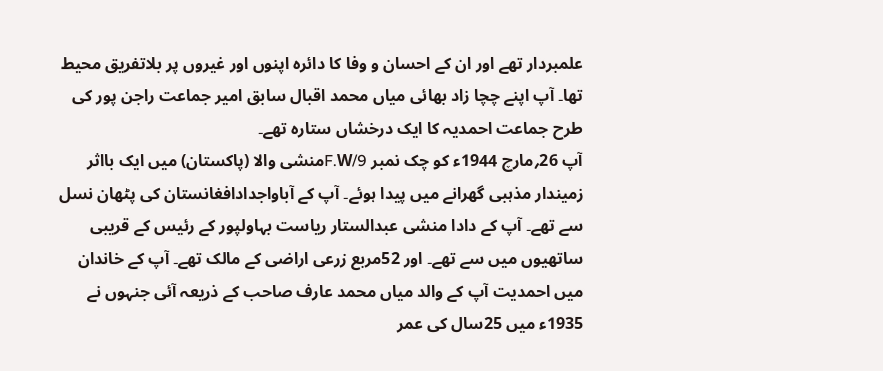علمبردار تھے اور ان کے احسان و وفا کا دائرہ اپنوں اور غیروں پر بلاتفریق محیط تھا۔ آپ اپنے چچا زاد بھائی میاں محمد اقبال سابق امیر جماعت راجن پور کی طرح جماعت احمدیہ کا ایک درخشاں ستارہ تھے۔
آپ 26؍مارچ 1944ء کو چک نمبر 9/F.Wمنشی والا (پاکستان) میں ایک بااثر زمیندار مذہبی گھرانے میں پیدا ہوئے۔ آپ کے آباواجدادافغانستان کی پٹھان نسل سے تھے۔ آپ کے دادا منشی عبدالستار ریاست بہاولپور کے رئیس کے قریبی ساتھیوں میں سے تھے۔ اور 52مربع زرعی اراضی کے مالک تھے۔ آپ کے خاندان میں احمدیت آپ کے والد میاں محمد عارف صاحب کے ذریعہ آئی جنہوں نے 1935ء میں 25سال کی عمر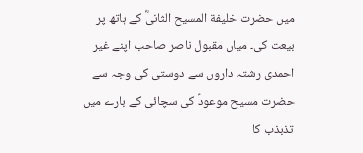میں حضرت خلیفة المسیح الثانیؓ کے ہاتھ پر بیعت کی۔ میاں مقبول ناصر صاحب اپنے غیر احمدی رشتہ داروں سے دوستی کی وجہ سے حضرت مسیح موعودؑ کی سچائی کے بارے میں تذبذب کا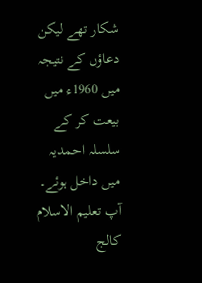شکار تھے لیکن دعاؤں کے نتیجہ میں 1960ء میں بیعت کر کے سلسلہ احمدیہ میں داخل ہوئے۔
آپ تعلیم الاسلام کالج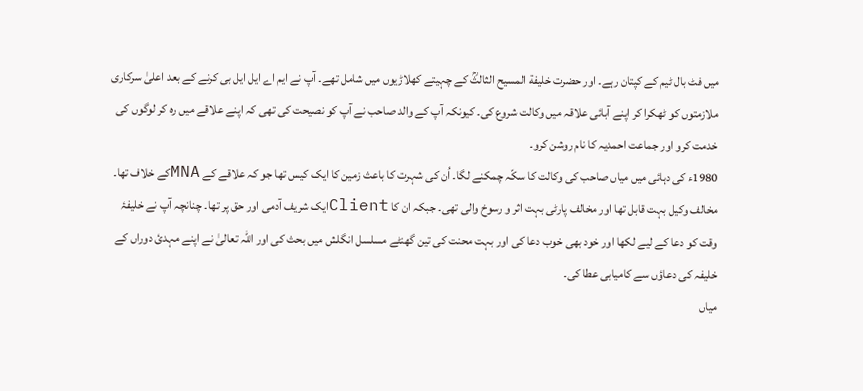میں فٹ بال ٹیم کے کپتان رہے۔ اور حضرت خلیفة المسیح الثالثؒ کے چہیتے کھلاڑیوں میں شامل تھے۔ آپ نے ایم اے ایل ایل بی کرنے کے بعد اعلیٰ سرکاری ملازمتوں کو ٹھکرا کر اپنے آبائی علاقہ میں وکالت شروع کی۔ کیونکہ آپ کے والد صاحب نے آپ کو نصیحت کی تھی کہ اپنے علاقے میں رہ کر لوگوں کی خدمت کرو اور جماعت احمدیہ کا نام روشن کرو۔
1980ء کی دہائی میں میاں صاحب کی وکالت کا سکّہ چمکنے لگا۔ اُن کی شہرت کا باعث زمین کا ایک کیس تھا جو کہ علاقے کے MNAکے خلاف تھا۔ مخالف وکیل بہت قابل تھا اور مخالف پارٹی بہت اثر و رسوخ والی تھی۔ جبکہ ان کا Clientایک شریف آدمی اور حق پر تھا۔ چنانچہ آپ نے خلیفۂ وقت کو دعا کے لیے لکھا اور خود بھی خوب دعا کی اور بہت محنت کی تین گھنٹے مسلسل انگلش میں بحث کی اور اللہ تعالیٰ نے اپنے مہدیٔ دوراں کے خلیفہ کی دعاؤں سے کامیابی عطا کی۔
میاں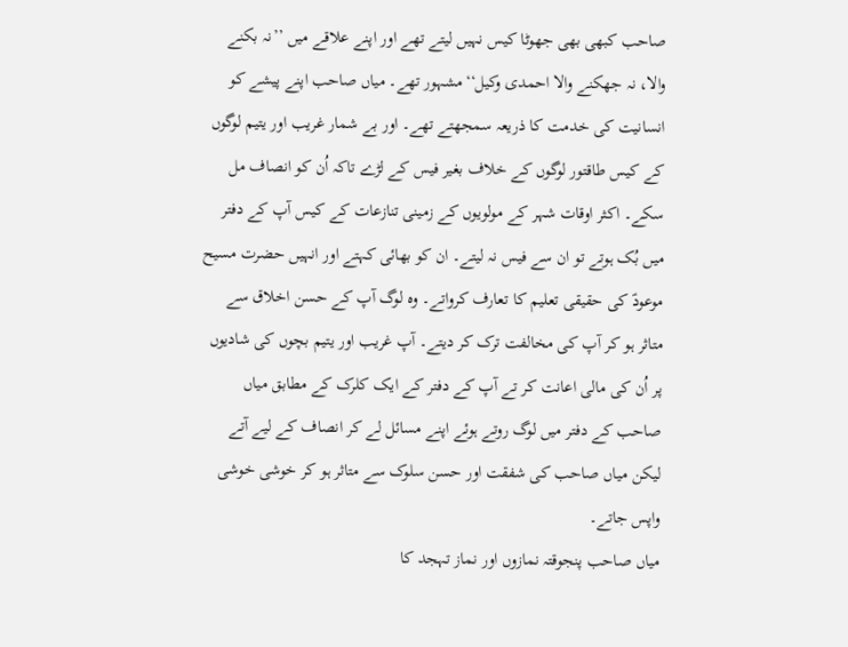صاحب کبھی بھی جھوٹا کیس نہیں لیتے تھے اور اپنے علاقے میں ’’نہ بکنے والا، نہ جھکنے والا احمدی وکیل‘‘مشہور تھے۔ میاں صاحب اپنے پیشے کو انسانیت کی خدمت کا ذریعہ سمجھتے تھے۔ اور بے شمار غریب اور یتیم لوگوں کے کیس طاقتور لوگوں کے خلاف بغیر فیس کے لڑے تاکہ اُن کو انصاف مل سکے۔ اکثر اوقات شہر کے مولویوں کے زمینی تنازعات کے کیس آپ کے دفتر میں بُک ہوتے تو ان سے فیس نہ لیتے۔ ان کو بھائی کہتے اور انہیں حضرت مسیح موعودؑ کی حقیقی تعلیم کا تعارف کرواتے۔ وہ لوگ آپ کے حسن اخلاق سے متاثر ہو کر آپ کی مخالفت ترک کر دیتے۔ آپ غریب اور یتیم بچوں کی شادیوں پر اُن کی مالی اعانت کر تے آپ کے دفتر کے ایک کلرک کے مطابق میاں صاحب کے دفتر میں لوگ روتے ہوئے اپنے مسائل لے کر انصاف کے لیے آتے لیکن میاں صاحب کی شفقت اور حسن سلوک سے متاثر ہو کر خوشی خوشی واپس جاتے۔
میاں صاحب پنجوقتہ نمازوں اور نماز تہجد کا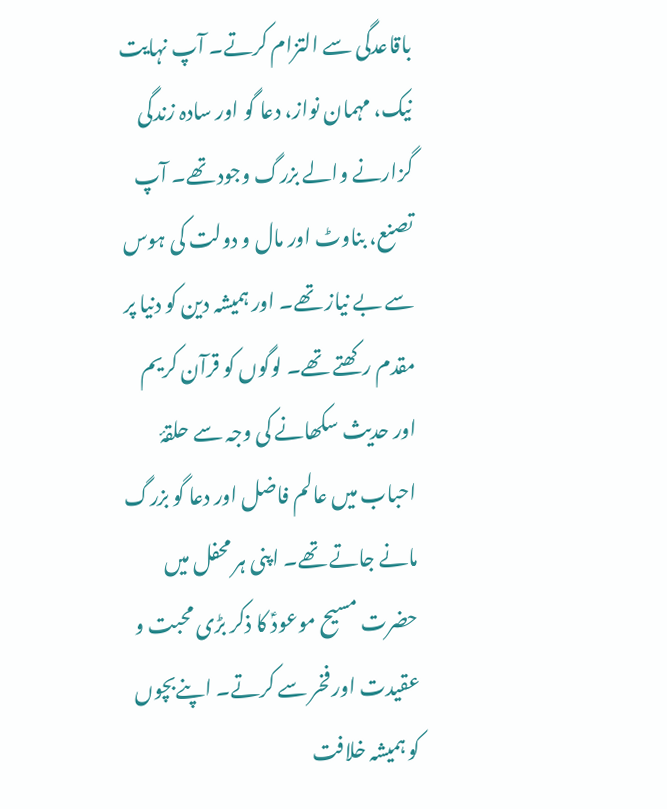باقاعدگی سے التزام کرتے۔ آپ نہایت نیک، مہمان نواز، دعا گو اور سادہ زندگی گزارنے والے بزرگ وجود تھے۔ آپ تصنع، بناوٹ اور مال و دولت کی ہوس سے بے نیاز تھے۔ اور ہمیشہ دین کو دنیا پر مقدم رکھتے تھے۔ لوگوں کو قرآن کریم اور حدیث سکھانے کی وجہ سے حلقۂ احباب میں عالم فاضل اور دعا گو بزرگ مانے جاتے تھے۔ اپنی ہر محفل میں حضرت مسیح موعودؑ کا ذکر بڑی محبت و عقیدت اور فخر سے کرتے۔ اپنےبچوں کو ہمیشہ خلافت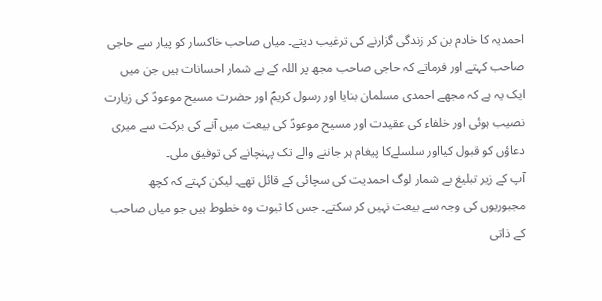احمدیہ کا خادم بن کر زندگی گزارنے کی ترغیب دیتے۔ میاں صاحب خاکسار کو پیار سے حاجی صاحب کہتے اور فرماتے کہ حاجی صاحب مجھ پر اللہ کے بے شمار احسانات ہیں جن میں ایک یہ ہے کہ مجھے احمدی مسلمان بنایا اور رسول کریمؐ اور حضرت مسیح موعودؑ کی زیارت نصیب ہوئی اور خلفاء کی عقیدت اور مسیح موعودؑ کی بیعت میں آنے کی برکت سے میری دعاؤں کو قبول کیااور سلسلےکا پیغام ہر جاننے والے تک پہنچانے کی توفیق ملی۔
آپ کے زیر تبلیغ بے شمار لوگ احمدیت کی سچائی کے قائل تھے۔ لیکن کہتے کہ کچھ مجبوریوں کی وجہ سے بیعت نہیں کر سکتے۔ جس کا ثبوت وہ خطوط ہیں جو میاں صاحب کے ذاتی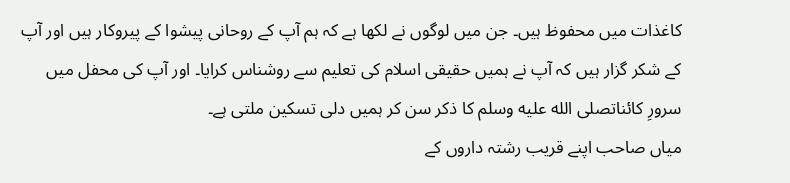کاغذات میں محفوظ ہیں۔ جن میں لوگوں نے لکھا ہے کہ ہم آپ کے روحانی پیشوا کے پیروکار ہیں اور آپ کے شکر گزار ہیں کہ آپ نے ہمیں حقیقی اسلام کی تعلیم سے روشناس کرایا۔ اور آپ کی محفل میں سرورِ کائناتصلى الله عليه وسلم کا ذکر سن کر ہمیں دلی تسکین ملتی ہے۔
میاں صاحب اپنے قریب رشتہ داروں کے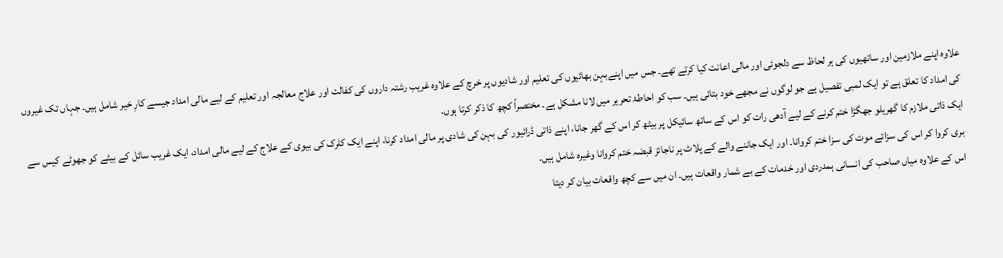علاوہ اپنے ملازمین اور ساتھیوں کی ہر لحاظ سے دلجوئی اور مالی اعانت کیا کرتے تھے۔ جس میں اپنےبہن بھائیوں کی تعلیم اور شادیوں پر خرچ کے علاوہ غریب رشتہ داروں کی کفالت اور علاج معالجہ اور تعلیم کے لیے مالی امداد جیسے کارِ خیر شامل ہیں۔ جہاں تک غیروں کی امداد کا تعلق ہے تو ایک لمبی تفصیل ہے جو لوگوں نے مجھے خود بتائی ہیں۔ سب کو احاطۂ تحریر میں لانا مشکل ہے۔ مختصراً کچھ کا ذکر کرتا ہوں۔
ایک ذاتی ملازم کا گھریلو جھگڑا ختم کرنے کے لیے آدھی رات کو اس کے ساتھ سائیکل پر بیٹھ کر اس کے گھر جانا، اپنے ذاتی ڈرائیور کی بہن کی شادی پر مالی امداد کرنا، اپنے ایک کلرک کی بیوی کے علاج کے لیے مالی امداد، ایک غریب سائل کے بیٹے کو جھوٹے کیس سے بری کروا کر اس کی سزائے موت کی سزا ختم کروانا۔ اور ایک جاننے والے کے پلاٹ پر ناجائز قبضہ ختم کروانا وغیرہ شامل ہیں۔
اس کے علاوہ میاں صاحب کی انسانی ہمدردی اور خدمات کے بے شمار واقعات ہیں۔ ان میں سے کچھ واقعات بیان کر دیتا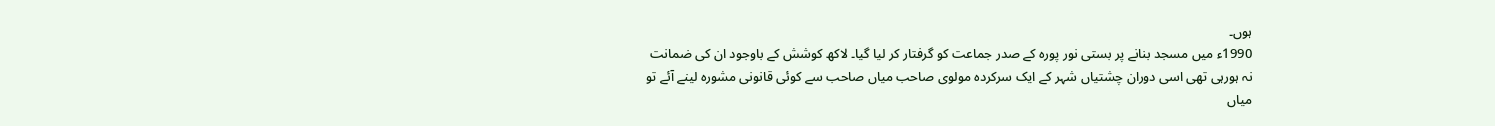ہوں۔
1990ء میں مسجد بنانے پر بستی نور پورہ کے صدر جماعت کو گرفتار کر لیا گیا۔ لاکھ کوشش کے باوجود ان کی ضمانت نہ ہورہی تھی اسی دوران چشتیاں شہر کے ایک سرکردہ مولوی صاحب میاں صاحب سے کوئی قانونی مشورہ لینے آئے تو میاں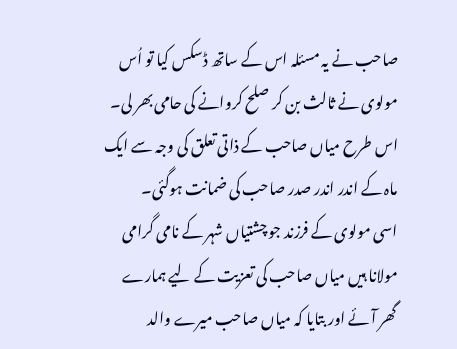صاحب نے یہ مسئلہ اس کے ساتھ ڈسکس کیا تو اُس مولوی نے ثالث بن کر صلح کروانے کی حامی بھر لی۔ اس طرح میاں صاحب کے ذاتی تعلق کی وجہ سے ایک ماہ کے اندر اندر صدر صاحب کی ضمانت ہوگئی۔
اسی مولوی کے فرزند جو چشتیاں شہر کے نامی گرامی مولانا ہیں میاں صاحب کی تعزیت کے لیے ہمارے گھر آئے اور بتایا کہ میاں صاحب میرے والد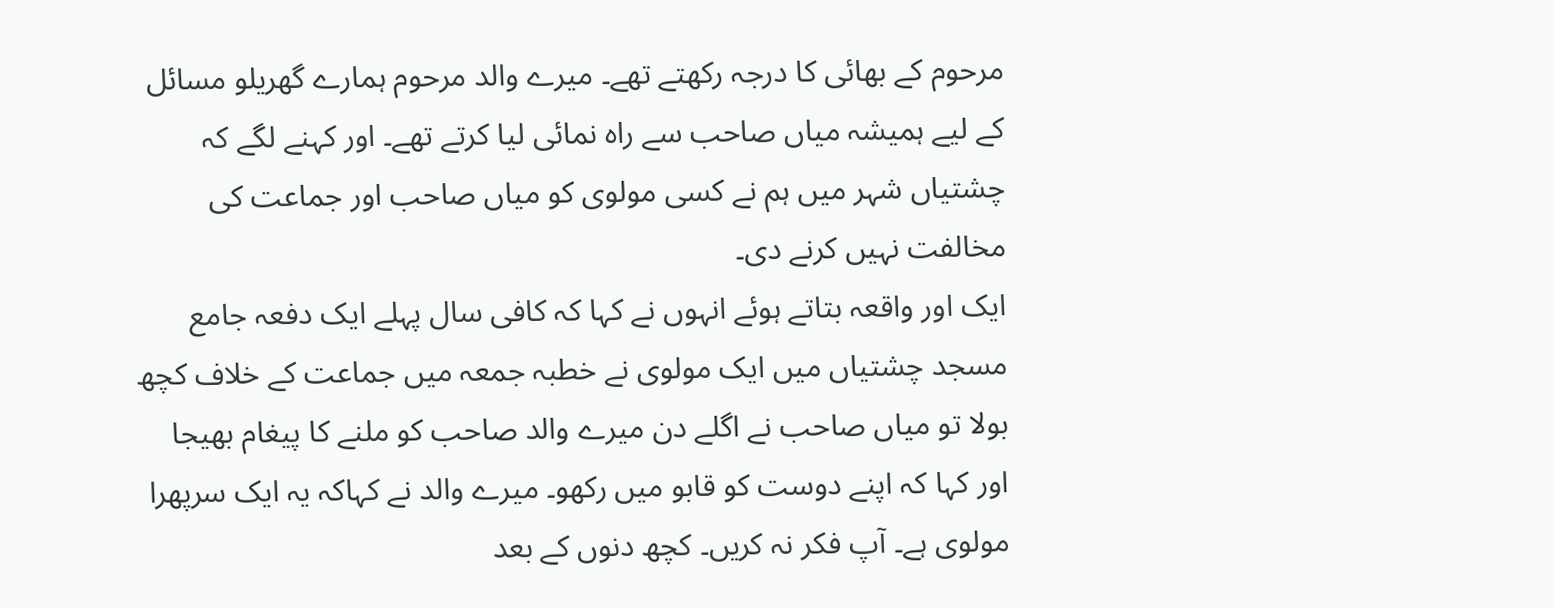مرحوم کے بھائی کا درجہ رکھتے تھے۔ میرے والد مرحوم ہمارے گھریلو مسائل کے لیے ہمیشہ میاں صاحب سے راہ نمائی لیا کرتے تھے۔ اور کہنے لگے کہ چشتیاں شہر میں ہم نے کسی مولوی کو میاں صاحب اور جماعت کی مخالفت نہیں کرنے دی۔
ایک اور واقعہ بتاتے ہوئے انہوں نے کہا کہ کافی سال پہلے ایک دفعہ جامع مسجد چشتیاں میں ایک مولوی نے خطبہ جمعہ میں جماعت کے خلاف کچھ بولا تو میاں صاحب نے اگلے دن میرے والد صاحب کو ملنے کا پیغام بھیجا اور کہا کہ اپنے دوست کو قابو میں رکھو۔ میرے والد نے کہاکہ یہ ایک سرپھرا مولوی ہے۔ آپ فکر نہ کریں۔ کچھ دنوں کے بعد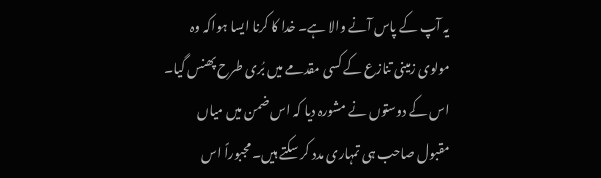یہ آپ کے پاس آنے والا ہے۔ خدا کا کرنا ایسا ہواکہ وہ مولوی زمینی تنازع کے کسی مقدمے میں بُری طرح پھنس گیا۔ اس کے دوستوں نے مشورہ دیا کہ اس ضمن میں میاں مقبول صاحب ہی تمہاری مدد کر سکتے ہیں۔ مجبوراً اس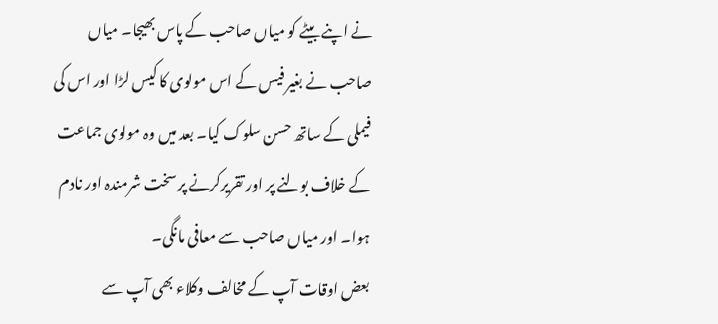نے اپنے بیٹے کو میاں صاحب کے پاس بھیجا۔ میاں صاحب نے بغیر فیس کے اس مولوی کا کیس لڑا اور اس کی فیملی کے ساتھ حسن سلوک کیا۔ بعد میں وہ مولوی جماعت کے خلاف بولنے پر اور تقریرکرنے پر سخت شرمندہ اور نادم ہوا۔ اور میاں صاحب سے معافی مانگی۔
بعض اوقات آپ کے مخالف وکلاء بھی آپ سے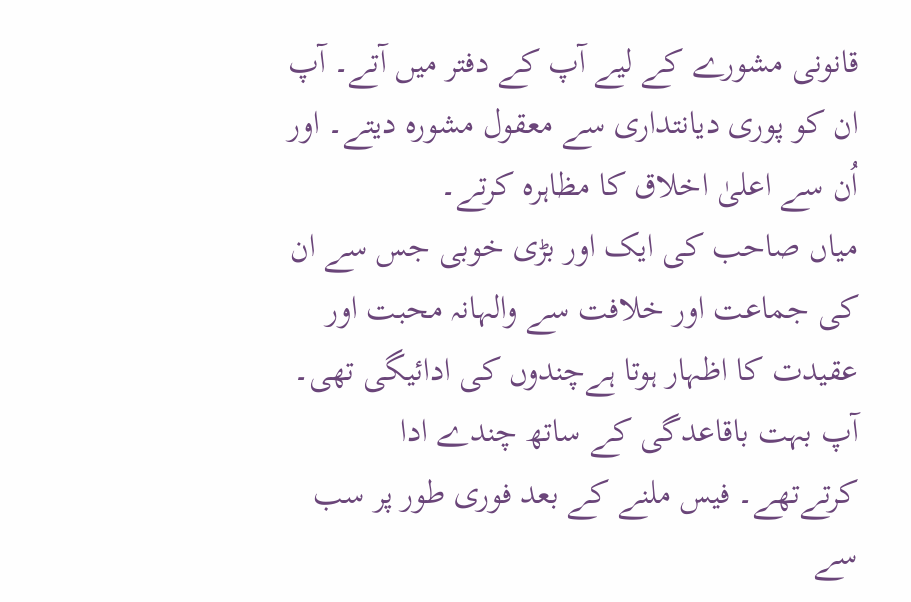قانونی مشورے کے لیے آپ کے دفتر میں آتے۔ آپ ان کو پوری دیانتداری سے معقول مشورہ دیتے۔ اور اُن سے اعلیٰ اخلاق کا مظاہرہ کرتے۔
میاں صاحب کی ایک اور بڑی خوبی جس سے ان کی جماعت اور خلافت سے والہانہ محبت اور عقیدت کا اظہار ہوتا ہےچندوں کی ادائیگی تھی۔ آپ بہت باقاعدگی کے ساتھ چندے ادا کرتےتھے۔ فیس ملنے کے بعد فوری طور پر سب سے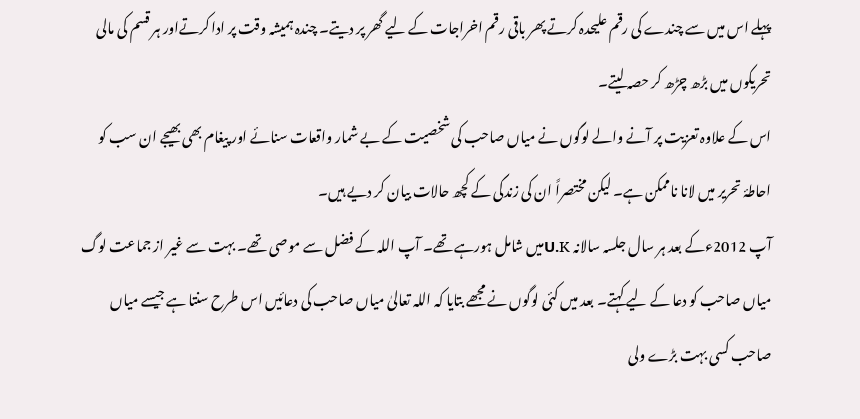پہلے اس میں سے چندے کی رقم علیحدہ کرتے پھر باقی رقم اخراجات کے لیے گھر پر دیتے۔ چندہ ہمیشہ وقت پر ادا کرتےاور ہر قسم کی مالی تحریکوں میں بڑھ چڑھ کر حصہ لیتے۔
اس کے علاوہ تعزیت پر آنے والے لوگوں نے میاں صاحب کی شخصیت کے بے شمار واقعات سنائے اور پیغام بھی بھیجے ان سب کو احاطۂ تحریر میں لانا ناممکن ہے۔ لیکن مختصراً ان کی زندگی کے کچھ حالات بیان کر دیے ہیں۔
آپ 2012ءکے بعد ہر سال جلسہ سالانہ U.Kمیں شامل ہورہے تھے۔ آپ اللہ کے فضل سے موصی تھے۔ بہت سے غیر از جماعت لوگ میاں صاحب کو دعا کے لیے کہتے۔ بعد میں کئی لوگوں نے مجھے بتایا کہ اللہ تعالیٰ میاں صاحب کی دعائیں اس طرح سنتا ہے جیسے میاں صاحب کسی بہت بڑے ولی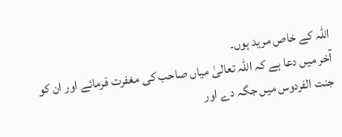اللہ کے خاص مرید ہوں۔
آخر میں دعا ہے کہ اللہ تعالیٰ میاں صاحب کی مغفرت فرمائے اور ان کو جنت الفردوس میں جگہ دے اور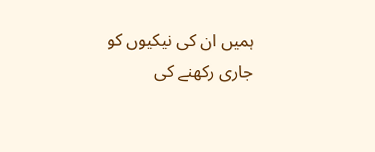ہمیں ان کی نیکیوں کو جاری رکھنے کی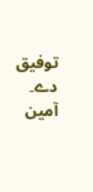توفیق دے۔ آمین